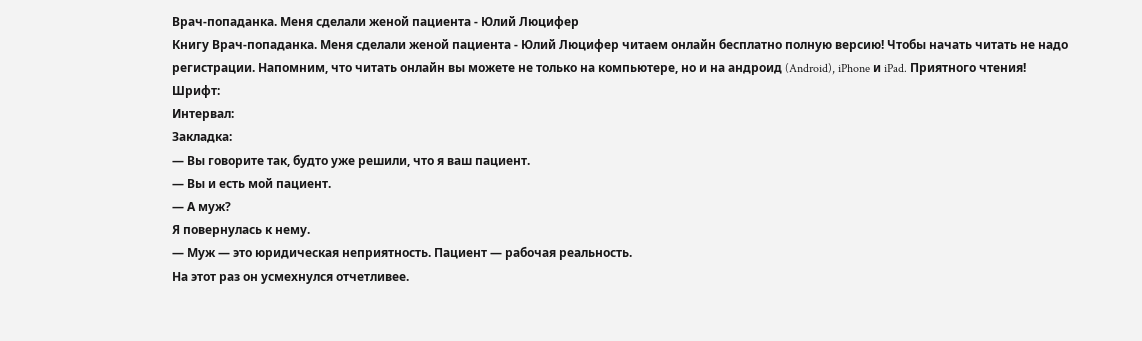Врач-попаданка. Меня сделали женой пациента - Юлий Люцифер
Книгу Врач-попаданка. Меня сделали женой пациента - Юлий Люцифер читаем онлайн бесплатно полную версию! Чтобы начать читать не надо регистрации. Напомним, что читать онлайн вы можете не только на компьютере, но и на андроид (Android), iPhone и iPad. Приятного чтения!
Шрифт:
Интервал:
Закладка:
— Вы говорите так, будто уже решили, что я ваш пациент.
— Вы и есть мой пациент.
— А муж?
Я повернулась к нему.
— Муж — это юридическая неприятность. Пациент — рабочая реальность.
На этот раз он усмехнулся отчетливее.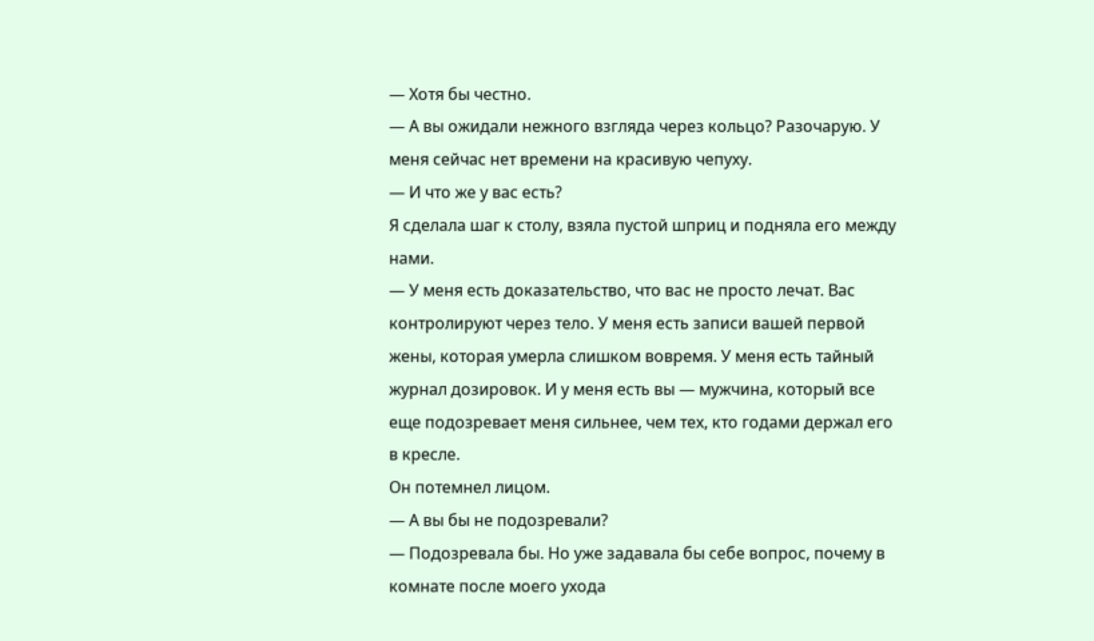— Хотя бы честно.
— А вы ожидали нежного взгляда через кольцо? Разочарую. У меня сейчас нет времени на красивую чепуху.
— И что же у вас есть?
Я сделала шаг к столу, взяла пустой шприц и подняла его между нами.
— У меня есть доказательство, что вас не просто лечат. Вас контролируют через тело. У меня есть записи вашей первой жены, которая умерла слишком вовремя. У меня есть тайный журнал дозировок. И у меня есть вы — мужчина, который все еще подозревает меня сильнее, чем тех, кто годами держал его в кресле.
Он потемнел лицом.
— А вы бы не подозревали?
— Подозревала бы. Но уже задавала бы себе вопрос, почему в комнате после моего ухода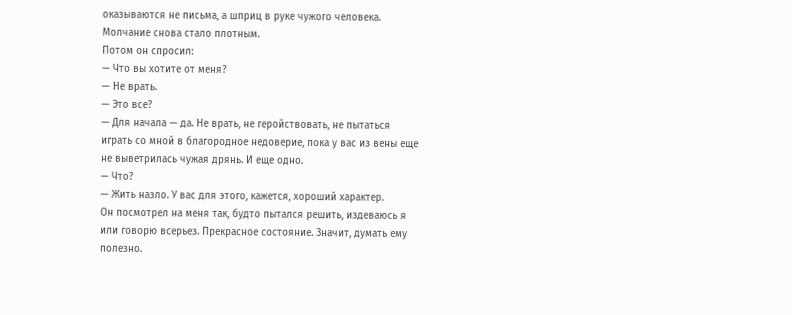оказываются не письма, а шприц в руке чужого человека.
Молчание снова стало плотным.
Потом он спросил:
— Что вы хотите от меня?
— Не врать.
— Это все?
— Для начала — да. Не врать, не геройствовать, не пытаться играть со мной в благородное недоверие, пока у вас из вены еще не выветрилась чужая дрянь. И еще одно.
— Что?
— Жить назло. У вас для этого, кажется, хороший характер.
Он посмотрел на меня так, будто пытался решить, издеваюсь я или говорю всерьез. Прекрасное состояние. Значит, думать ему полезно.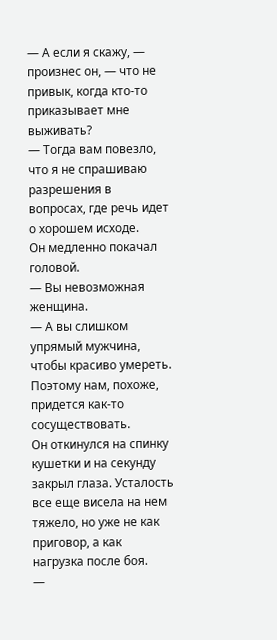— А если я скажу, — произнес он, — что не привык, когда кто-то приказывает мне выживать?
— Тогда вам повезло, что я не спрашиваю разрешения в вопросах, где речь идет о хорошем исходе.
Он медленно покачал головой.
— Вы невозможная женщина.
— А вы слишком упрямый мужчина, чтобы красиво умереть. Поэтому нам, похоже, придется как-то сосуществовать.
Он откинулся на спинку кушетки и на секунду закрыл глаза. Усталость все еще висела на нем тяжело, но уже не как приговор, а как нагрузка после боя.
—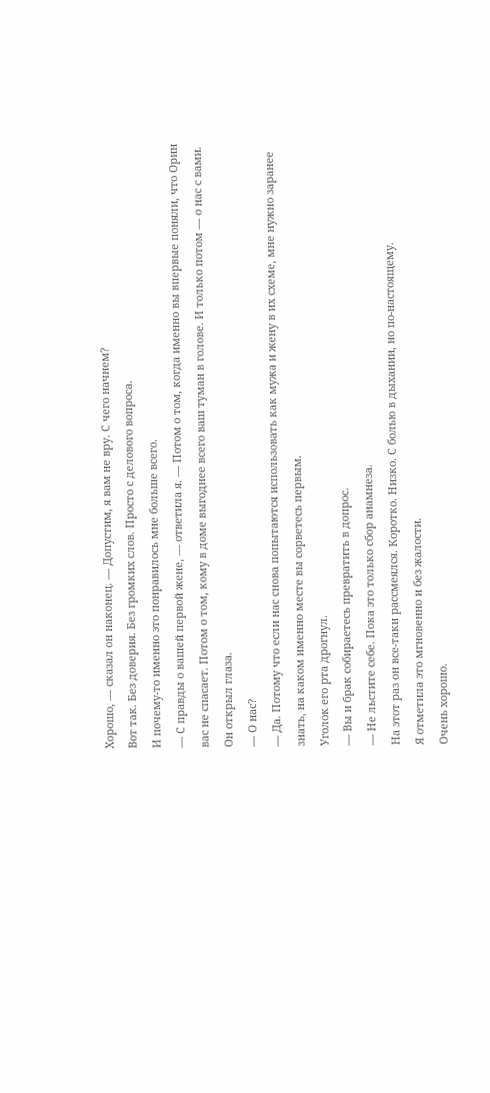Хорошо, — сказал он наконец. — Допустим, я вам не вру. С чего начнем?
Вот так. Без доверия. Без громких слов. Просто с делового вопроса.
И почему-то именно это понравилось мне больше всего.
— С правды о вашей первой жене, — ответила я. — Потом о том, когда именно вы впервые поняли, что Орин вас не спасает. Потом о том, кому в доме выгоднее всего ваш туман в голове. И только потом — о нас с вами.
Он открыл глаза.
— О нас?
— Да. Потому что если нас снова попытаются использовать как мужа и жену в их схеме, мне нужно заранее знать, на каком именно месте вы сорветесь первым.
Уголок его рта дрогнул.
— Вы и брак собираетесь превратить в допрос.
— Не льстите себе. Пока это только сбор анамнеза.
На этот раз он все-таки рассмеялся. Коротко. Низко. С болью в дыхании, но по-настоящему.
Я отметила это мгновенно и без жалости.
Очень хорошо.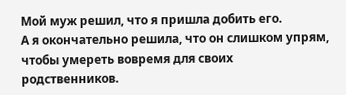Мой муж решил, что я пришла добить его.
А я окончательно решила, что он слишком упрям, чтобы умереть вовремя для своих родственников.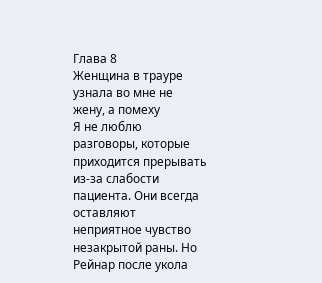Глава 8
Женщина в трауре узнала во мне не жену, а помеху
Я не люблю разговоры, которые приходится прерывать из-за слабости пациента. Они всегда оставляют неприятное чувство незакрытой раны. Но Рейнар после укола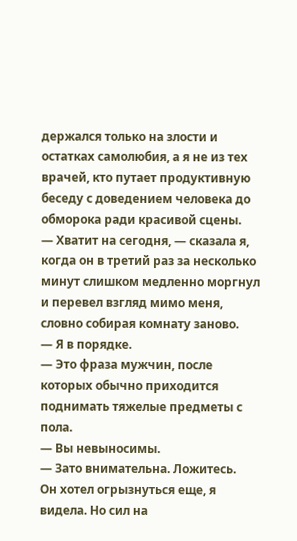держался только на злости и остатках самолюбия, а я не из тех врачей, кто путает продуктивную беседу с доведением человека до обморока ради красивой сцены.
— Хватит на сегодня, — сказала я, когда он в третий раз за несколько минут слишком медленно моргнул и перевел взгляд мимо меня, словно собирая комнату заново.
— Я в порядке.
— Это фраза мужчин, после которых обычно приходится поднимать тяжелые предметы с пола.
— Вы невыносимы.
— Зато внимательна. Ложитесь.
Он хотел огрызнуться еще, я видела. Но сил на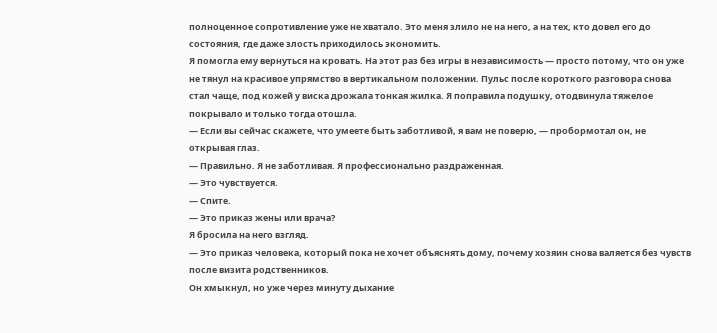полноценное сопротивление уже не хватало. Это меня злило не на него, а на тех, кто довел его до состояния, где даже злость приходилось экономить.
Я помогла ему вернуться на кровать. На этот раз без игры в независимость — просто потому, что он уже не тянул на красивое упрямство в вертикальном положении. Пульс после короткого разговора снова стал чаще, под кожей у виска дрожала тонкая жилка. Я поправила подушку, отодвинула тяжелое покрывало и только тогда отошла.
— Если вы сейчас скажете, что умеете быть заботливой, я вам не поверю, — пробормотал он, не открывая глаз.
— Правильно. Я не заботливая. Я профессионально раздраженная.
— Это чувствуется.
— Спите.
— Это приказ жены или врача?
Я бросила на него взгляд.
— Это приказ человека, который пока не хочет объяснять дому, почему хозяин снова валяется без чувств после визита родственников.
Он хмыкнул, но уже через минуту дыхание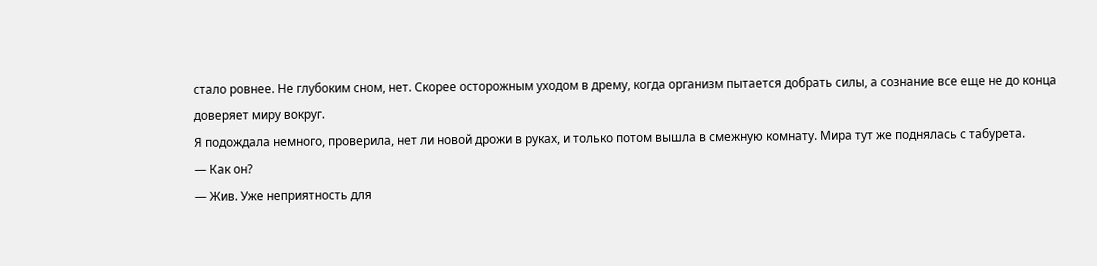стало ровнее. Не глубоким сном, нет. Скорее осторожным уходом в дрему, когда организм пытается добрать силы, а сознание все еще не до конца доверяет миру вокруг.
Я подождала немного, проверила, нет ли новой дрожи в руках, и только потом вышла в смежную комнату. Мира тут же поднялась с табурета.
— Как он?
— Жив. Уже неприятность для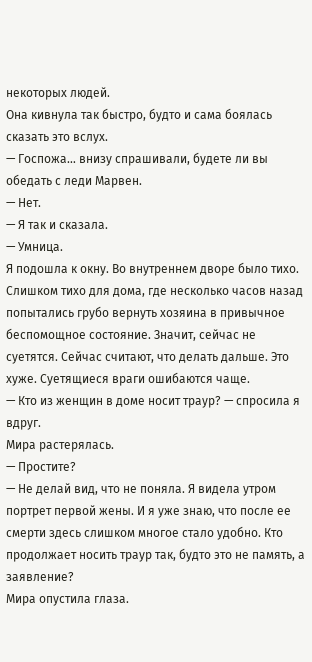некоторых людей.
Она кивнула так быстро, будто и сама боялась сказать это вслух.
— Госпожа… внизу спрашивали, будете ли вы обедать с леди Марвен.
— Нет.
— Я так и сказала.
— Умница.
Я подошла к окну. Во внутреннем дворе было тихо. Слишком тихо для дома, где несколько часов назад попытались грубо вернуть хозяина в привычное беспомощное состояние. Значит, сейчас не суетятся. Сейчас считают, что делать дальше. Это хуже. Суетящиеся враги ошибаются чаще.
— Кто из женщин в доме носит траур? — спросила я вдруг.
Мира растерялась.
— Простите?
— Не делай вид, что не поняла. Я видела утром портрет первой жены. И я уже знаю, что после ее смерти здесь слишком многое стало удобно. Кто продолжает носить траур так, будто это не память, а заявление?
Мира опустила глаза.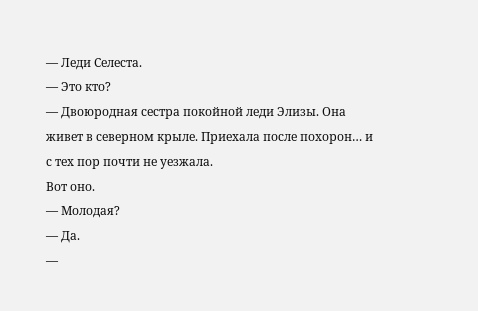— Леди Селеста.
— Это кто?
— Двоюродная сестра покойной леди Элизы. Она живет в северном крыле. Приехала после похорон… и с тех пор почти не уезжала.
Вот оно.
— Молодая?
— Да.
—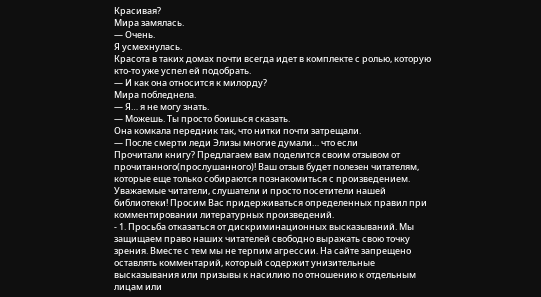Красивая?
Мира замялась.
— Очень.
Я усмехнулась.
Красота в таких домах почти всегда идет в комплекте с ролью, которую кто-то уже успел ей подобрать.
— И как она относится к милорду?
Мира побледнела.
— Я… я не могу знать.
— Можешь. Ты просто боишься сказать.
Она комкала передник так, что нитки почти затрещали.
— После смерти леди Элизы многие думали… что если
Прочитали книгу? Предлагаем вам поделится своим отзывом от прочитанного(прослушанного)! Ваш отзыв будет полезен читателям, которые еще только собираются познакомиться с произведением.
Уважаемые читатели, слушатели и просто посетители нашей библиотеки! Просим Вас придерживаться определенных правил при комментировании литературных произведений.
- 1. Просьба отказаться от дискриминационных высказываний. Мы защищаем право наших читателей свободно выражать свою точку зрения. Вместе с тем мы не терпим агрессии. На сайте запрещено оставлять комментарий, который содержит унизительные высказывания или призывы к насилию по отношению к отдельным лицам или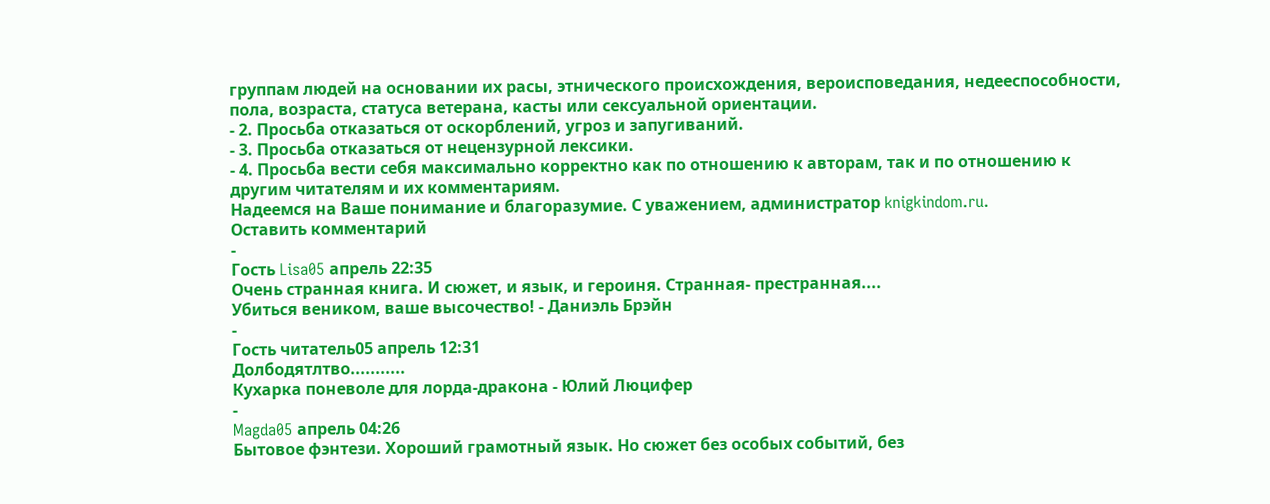группам людей на основании их расы, этнического происхождения, вероисповедания, недееспособности, пола, возраста, статуса ветерана, касты или сексуальной ориентации.
- 2. Просьба отказаться от оскорблений, угроз и запугиваний.
- 3. Просьба отказаться от нецензурной лексики.
- 4. Просьба вести себя максимально корректно как по отношению к авторам, так и по отношению к другим читателям и их комментариям.
Надеемся на Ваше понимание и благоразумие. С уважением, администратор knigkindom.ru.
Оставить комментарий
-
Гость Lisa05 апрель 22:35
Очень странная книга. И сюжет, и язык, и героиня. Странная- престранная....
Убиться веником, ваше высочество! - Даниэль Брэйн
-
Гость читатель05 апрель 12:31
Долбодятлтво...........
Кухарка поневоле для лорда-дракона - Юлий Люцифер
-
Magda05 апрель 04:26
Бытовое фэнтези. Хороший грамотный язык. Но сюжет без особых событий, без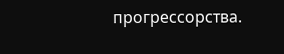прогрессорства.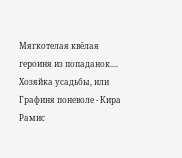Мягкотелая квёлая героиня из попаданок....
Хозяйка усадьбы, или Графиня поневоле - Кира Рамис